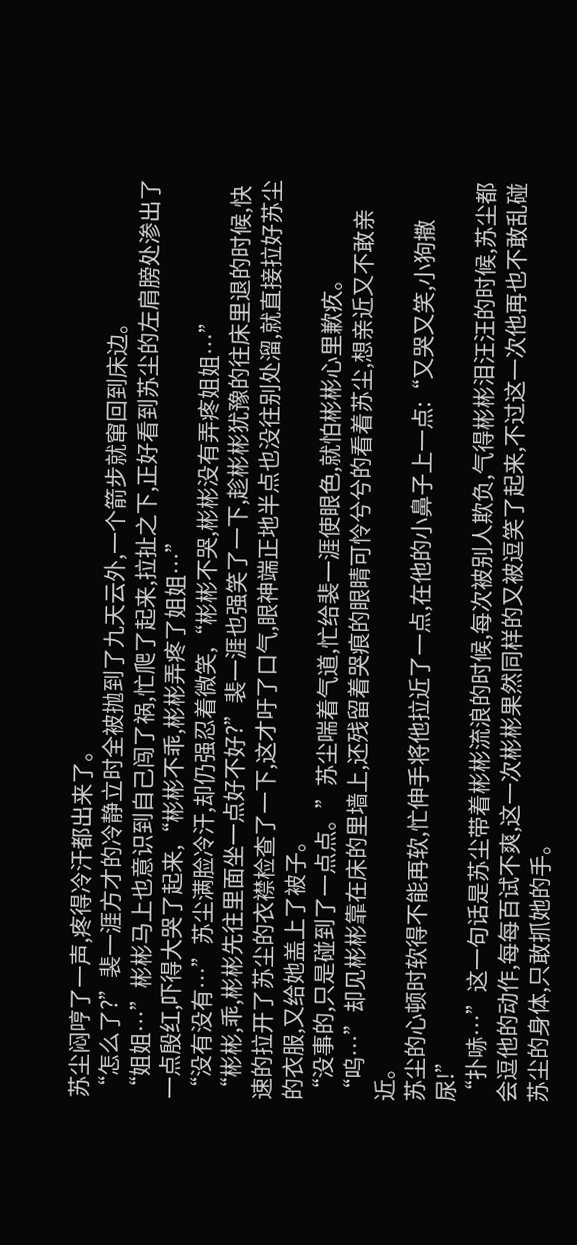苏尘闷哼了一声,疼得冷汗都出来了。
“怎么了?”裴一涯方才的冷静立时全被抛到了九天云外,一个箭步就窜回到床边。
“姐姐…”彬彬马上也意识到自己闯了祸,忙爬了起来,拉扯之下,正好看到苏尘的左肩膀处渗出了一点殷红,吓得大哭了起来,“彬彬不乖,彬彬弄疼了姐姐…”
“没有没有…”苏尘满脸冷汗,却仍强忍着微笑,“彬彬不哭,彬彬没有弄疼姐姐…”
“彬彬,乖,彬彬先往里面坐一点好不好?”裴一涯也强笑了一下,趁彬彬犹豫的往床里退的时候,快速的拉开了苏尘的衣襟检查了一下,这才吁了口气,眼神端正地半点也没往别处溜,就直接拉好苏尘的衣服,又给她盖上了被子。
“没事的,只是碰到了一点点。”苏尘喘着气道,忙给裴一涯使眼色,就怕彬彬心里歉疚。
“呜…”却见彬彬靠在床的里墙上,还残留着哭痕的眼睛可怜兮兮的看着苏尘,想亲近又不敢亲近。
苏尘的心顿时软得不能再软,忙伸手将他拉近了一点,在他的小鼻子上一点:“又哭又笑,小狗撒尿!”
“扑哧…”这一句话是苏尘带着彬彬流浪的时候,每次被别人欺负,气得彬彬泪汪汪的时候,苏尘都会逗他的动作,每每百试不爽,这一次彬彬果然同样的又被逗笑了起来,不过这一次他再也不敢乱碰苏尘的身体,只敢抓她的手。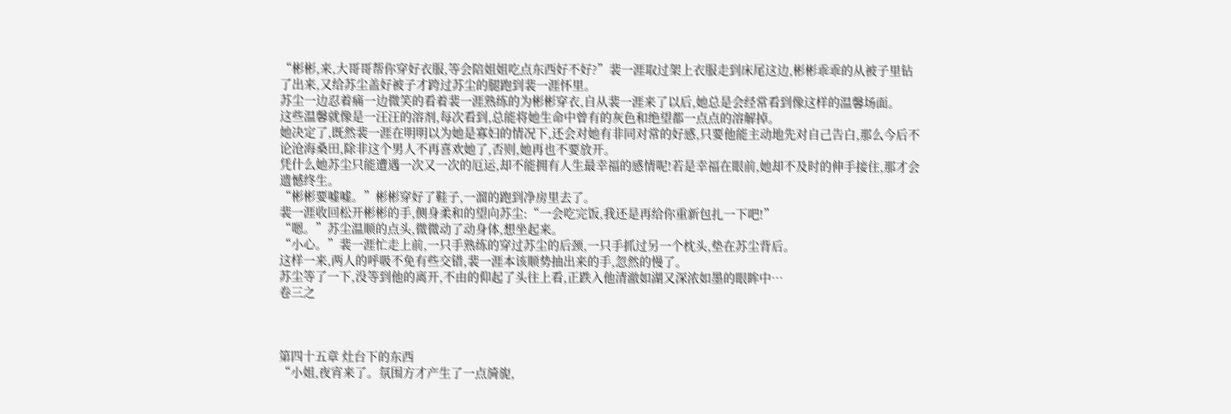“彬彬,来,大哥哥帮你穿好衣服,等会陪姐姐吃点东西好不好?”裴一涯取过架上衣服走到床尾这边,彬彬乖乖的从被子里钻了出来,又给苏尘盖好被子才跨过苏尘的腿跑到裴一涯怀里。
苏尘一边忍着痛一边微笑的看着裴一涯熟练的为彬彬穿衣,自从裴一涯来了以后,她总是会经常看到像这样的温馨场面。
这些温馨就像是一汪汪的溶剂,每次看到,总能将她生命中曾有的灰色和绝望都一点点的溶解掉。
她决定了,既然裴一涯在明明以为她是寡妇的情况下,还会对她有非同对常的好感,只要他能主动地先对自己告白,那么今后不论沧海桑田,除非这个男人不再喜欢她了,否则,她再也不要放开。
凭什么她苏尘只能遭遇一次又一次的厄运,却不能拥有人生最幸福的感情呢!若是幸福在眼前,她却不及时的伸手接住,那才会遗憾终生。
“彬彬要嘘嘘。”彬彬穿好了鞋子,一溜的跑到净房里去了。
裴一涯收回松开彬彬的手,侧身柔和的望向苏尘:“一会吃完饭,我还是再给你重新包扎一下吧!”
“嗯。”苏尘温顺的点头,微微动了动身体,想坐起来。
“小心。”裴一涯忙走上前,一只手熟练的穿过苏尘的后颈,一只手抓过另一个枕头,垫在苏尘背后。
这样一来,两人的呼吸不免有些交错,裴一涯本该顺势抽出来的手,忽然的慢了。
苏尘等了一下,没等到他的离开,不由的仰起了头往上看,正跌入他清澈如湖又深浓如墨的眼眸中…
卷三之



第四十五章 灶台下的东西
“小姐,夜宵来了。氛围方才产生了一点旑旎,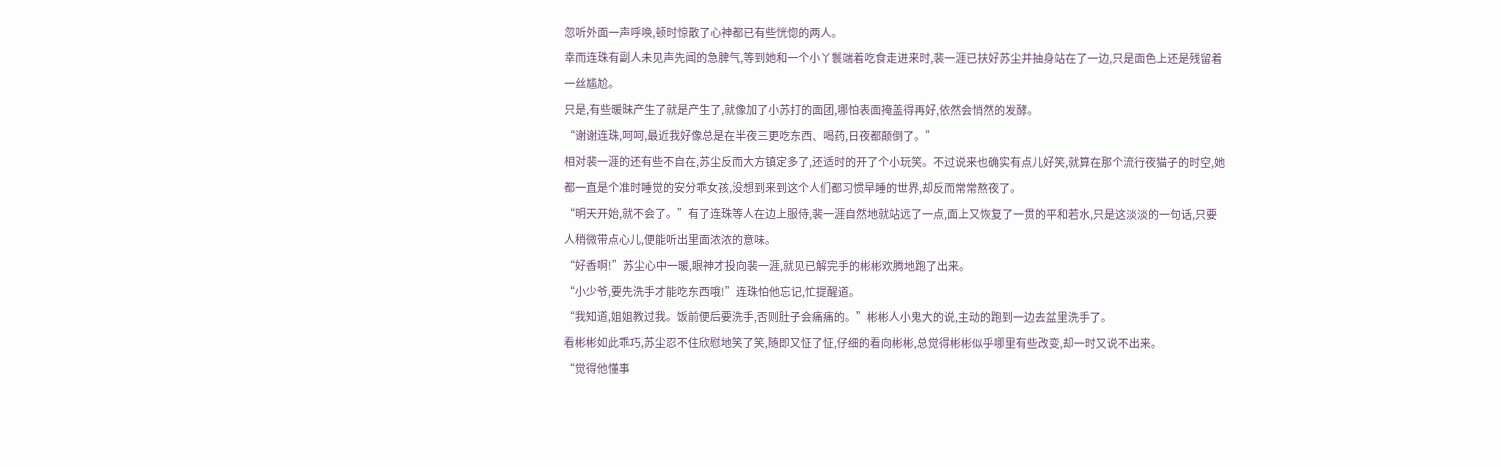忽听外面一声呼唤,顿时惊散了心神都已有些恍惚的两人。
幸而连珠有副人未见声先闻的急脾气,等到她和一个小丫鬟端着吃食走进来时,裴一涯已扶好苏尘并抽身站在了一边,只是面色上还是残留着一丝尴尬。
只是,有些暖昧产生了就是产生了,就像加了小苏打的面团,哪怕表面掩盖得再好,依然会悄然的发酵。
“谢谢连珠,呵呵,最近我好像总是在半夜三更吃东西、喝药,日夜都颠倒了。”
相对裴一涯的还有些不自在,苏尘反而大方镇定多了,还适时的开了个小玩笑。不过说来也确实有点儿好笑,就算在那个流行夜猫子的时空,她都一直是个准时睡觉的安分乖女孩,没想到来到这个人们都习惯早睡的世界,却反而常常熬夜了。
“明天开始,就不会了。”有了连珠等人在边上服侍,裴一涯自然地就站远了一点,面上又恢复了一贯的平和若水,只是这淡淡的一句话,只要人稍微带点心儿,便能听出里面浓浓的意味。
“好香啊!”苏尘心中一暖,眼神才投向裴一涯,就见已解完手的彬彬欢腾地跑了出来。
“小少爷,要先洗手才能吃东西哦!”连珠怕他忘记,忙提醒道。
“我知道,姐姐教过我。饭前便后要洗手,否则肚子会痛痛的。”彬彬人小鬼大的说,主动的跑到一边去盆里洗手了。
看彬彬如此乖巧,苏尘忍不住欣慰地笑了笑,随即又怔了怔,仔细的看向彬彬,总觉得彬彬似乎哪里有些改变,却一时又说不出来。
“觉得他懂事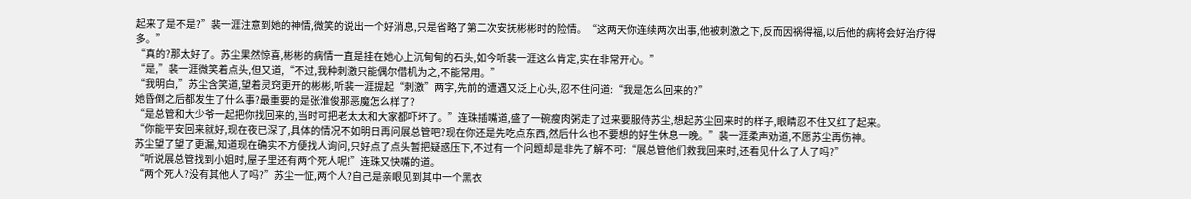起来了是不是?”裴一涯注意到她的神情,微笑的说出一个好消息,只是省略了第二次安抚彬彬时的险情。“这两天你连续两次出事,他被刺激之下,反而因祸得福,以后他的病将会好治疗得多。”
“真的?那太好了。苏尘果然惊喜,彬彬的病情一直是挂在她心上沉甸甸的石头,如今听裴一涯这么肯定,实在非常开心。”
“是,”裴一涯微笑着点头,但又道,“不过,我种刺激只能偶尔借机为之,不能常用。”
“我明白,”苏尘含笑道,望着灵窍更开的彬彬,听裴一涯提起“刺激”两字,先前的遭遇又泛上心头,忍不住问道:“我是怎么回来的?”
她昏倒之后都发生了什么事?最重要的是张淮俊那恶魔怎么样了?
“是总管和大少爷一起把你找回来的,当时可把老太太和大家都吓坏了。”连珠插嘴道,盛了一碗瘦肉粥走了过来要服侍苏尘,想起苏尘回来时的样子,眼睛忍不住又红了起来。
“你能平安回来就好,现在夜已深了,具体的情况不如明日再问展总管吧?现在你还是先吃点东西,然后什么也不要想的好生休息一晚。”裴一涯柔声劝道,不愿苏尘再伤神。
苏尘望了望了更漏,知道现在确实不方便找人询问,只好点了点头暂把疑惑压下,不过有一个问题却是非先了解不可:“展总管他们救我回来时,还看见什么了人了吗?”
“听说展总管找到小姐时,屋子里还有两个死人呢!”连珠又快嘴的道。
“两个死人?没有其他人了吗?”苏尘一怔,两个人?自己是亲眼见到其中一个黑衣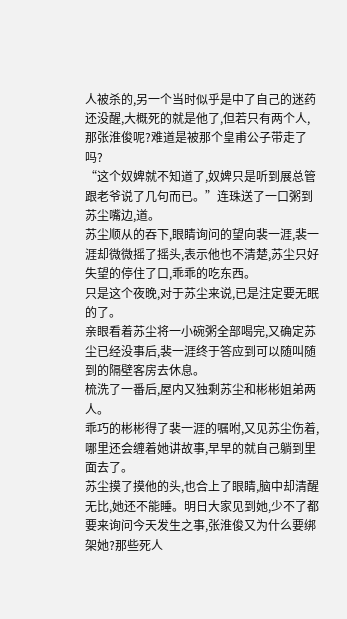人被杀的,另一个当时似乎是中了自己的迷药还没醒,大概死的就是他了,但若只有两个人,那张淮俊呢?难道是被那个皇甫公子带走了吗?
“这个奴婢就不知道了,奴婢只是听到展总管跟老爷说了几句而已。”连珠送了一口粥到苏尘嘴边,道。
苏尘顺从的吞下,眼睛询问的望向裴一涯,裴一涯却微微摇了摇头,表示他也不清楚,苏尘只好失望的停住了口,乖乖的吃东西。
只是这个夜晚,对于苏尘来说,已是注定要无眠的了。
亲眼看着苏尘将一小碗粥全部喝完,又确定苏尘已经没事后,裴一涯终于答应到可以随叫随到的隔壁客房去休息。
梳洗了一番后,屋内又独剩苏尘和彬彬姐弟两人。
乖巧的彬彬得了裴一涯的嘱咐,又见苏尘伤着,哪里还会缠着她讲故事,早早的就自己躺到里面去了。
苏尘摸了摸他的头,也合上了眼睛,脑中却清醒无比,她还不能睡。明日大家见到她,少不了都要来询问今天发生之事,张淮俊又为什么要绑架她?那些死人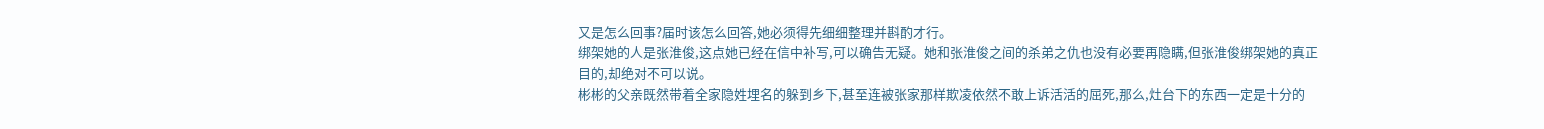又是怎么回事?届时该怎么回答,她必须得先细细整理并斟酌才行。
绑架她的人是张淮俊,这点她已经在信中补写,可以确告无疑。她和张淮俊之间的杀弟之仇也没有必要再隐瞒,但张淮俊绑架她的真正目的,却绝对不可以说。
彬彬的父亲既然带着全家隐姓埋名的躲到乡下,甚至连被张家那样欺凌依然不敢上诉活活的屈死,那么,灶台下的东西一定是十分的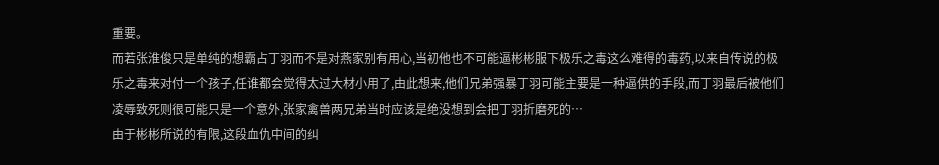重要。
而若张淮俊只是单纯的想霸占丁羽而不是对燕家别有用心,当初他也不可能逼彬彬服下极乐之毒这么难得的毒药,以来自传说的极乐之毒来对付一个孩子,任谁都会觉得太过大材小用了,由此想来,他们兄弟强暴丁羽可能主要是一种逼供的手段,而丁羽最后被他们凌辱致死则很可能只是一个意外,张家禽兽两兄弟当时应该是绝没想到会把丁羽折磨死的…
由于彬彬所说的有限,这段血仇中间的纠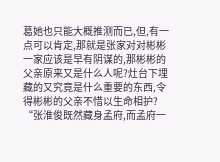葛她也只能大概推测而已,但,有一点可以肯定,那就是张家对对彬彬一家应该是早有阴谋的,那彬彬的父亲原来又是什么人呢?灶台下埋藏的又究竟是什么重要的东西,令得彬彬的父亲不惜以生命相护?
“张淮俊既然藏身孟府,而孟府一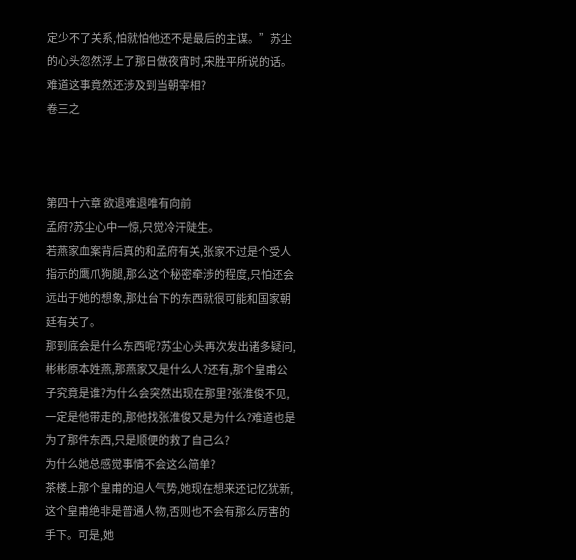定少不了关系,怕就怕他还不是最后的主谋。”苏尘的心头忽然浮上了那日做夜宵时,宋胜平所说的话。
难道这事竟然还涉及到当朝宰相?
卷三之



第四十六章 欲退难退唯有向前
孟府?苏尘心中一惊,只觉冷汗陡生。
若燕家血案背后真的和孟府有关,张家不过是个受人指示的鹰爪狗腿,那么这个秘密牵涉的程度,只怕还会远出于她的想象,那灶台下的东西就很可能和国家朝廷有关了。
那到底会是什么东西呢?苏尘心头再次发出诸多疑问,彬彬原本姓燕,那燕家又是什么人?还有,那个皇甫公子究竟是谁?为什么会突然出现在那里?张淮俊不见,一定是他带走的,那他找张淮俊又是为什么?难道也是为了那件东西,只是顺便的救了自己么?
为什么她总感觉事情不会这么简单?
茶楼上那个皇甫的迫人气势,她现在想来还记忆犹新,这个皇甫绝非是普通人物,否则也不会有那么厉害的手下。可是,她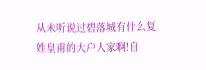从未听说过碧落城有什么复姓皇甫的大户人家啊!自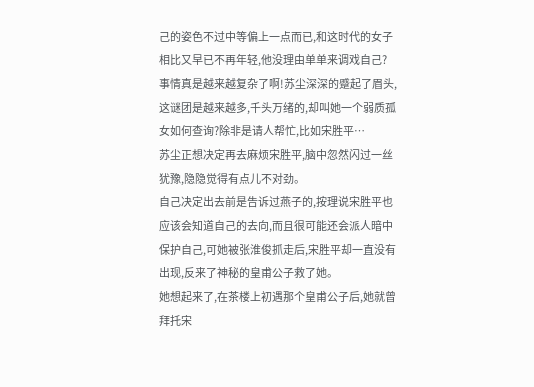己的姿色不过中等偏上一点而已,和这时代的女子相比又早已不再年轻,他没理由单单来调戏自己?
事情真是越来越复杂了啊!苏尘深深的蹙起了眉头,这谜团是越来越多,千头万绪的,却叫她一个弱质孤女如何查询?除非是请人帮忙,比如宋胜平…
苏尘正想决定再去麻烦宋胜平,脑中忽然闪过一丝犹豫,隐隐觉得有点儿不对劲。
自己决定出去前是告诉过燕子的,按理说宋胜平也应该会知道自己的去向,而且很可能还会派人暗中保护自己,可她被张淮俊抓走后,宋胜平却一直没有出现,反来了神秘的皇甫公子救了她。
她想起来了,在茶楼上初遇那个皇甫公子后,她就曾拜托宋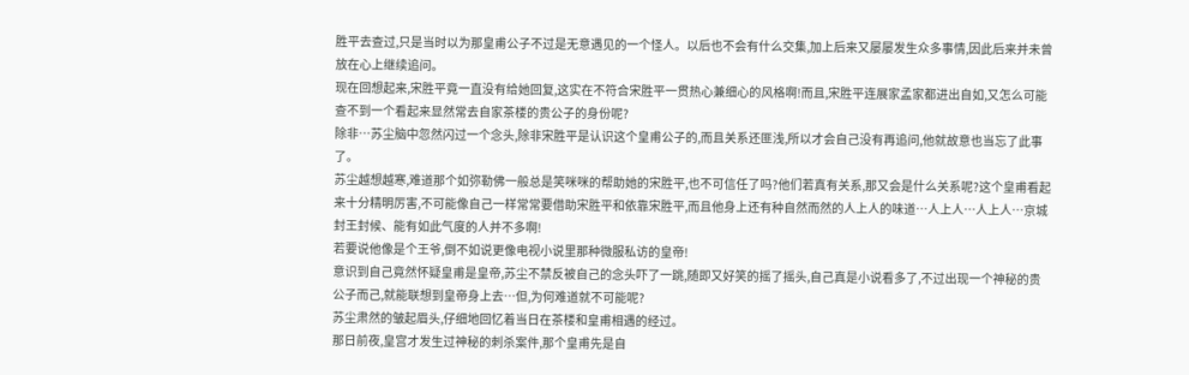胜平去查过,只是当时以为那皇甫公子不过是无意遇见的一个怪人。以后也不会有什么交集,加上后来又屡屡发生众多事情,因此后来并未曾放在心上继续追问。
现在回想起来,宋胜平竟一直没有给她回复,这实在不符合宋胜平一贯热心兼细心的风格啊!而且,宋胜平连展家孟家都进出自如,又怎么可能查不到一个看起来显然常去自家茶楼的贵公子的身份呢?
除非…苏尘脑中忽然闪过一个念头,除非宋胜平是认识这个皇甫公子的,而且关系还匪浅,所以才会自己没有再追问,他就故意也当忘了此事了。
苏尘越想越寒,难道那个如弥勒佛一般总是笑咪咪的帮助她的宋胜平,也不可信任了吗?他们若真有关系,那又会是什么关系呢?这个皇甫看起来十分精明厉害,不可能像自己一样常常要借助宋胜平和依靠宋胜平,而且他身上还有种自然而然的人上人的味道…人上人…人上人…京城封王封候、能有如此气度的人并不多啊!
若要说他像是个王爷,倒不如说更像电视小说里那种微服私访的皇帝!
意识到自己竟然怀疑皇甫是皇帝,苏尘不禁反被自己的念头吓了一跳,随即又好笑的摇了摇头,自己真是小说看多了,不过出现一个神秘的贵公子而己,就能联想到皇帝身上去…但,为何难道就不可能呢?
苏尘肃然的皱起眉头,仔细地回忆着当日在茶楼和皇甫相遇的经过。
那日前夜,皇宫才发生过神秘的刺杀案件,那个皇甫先是自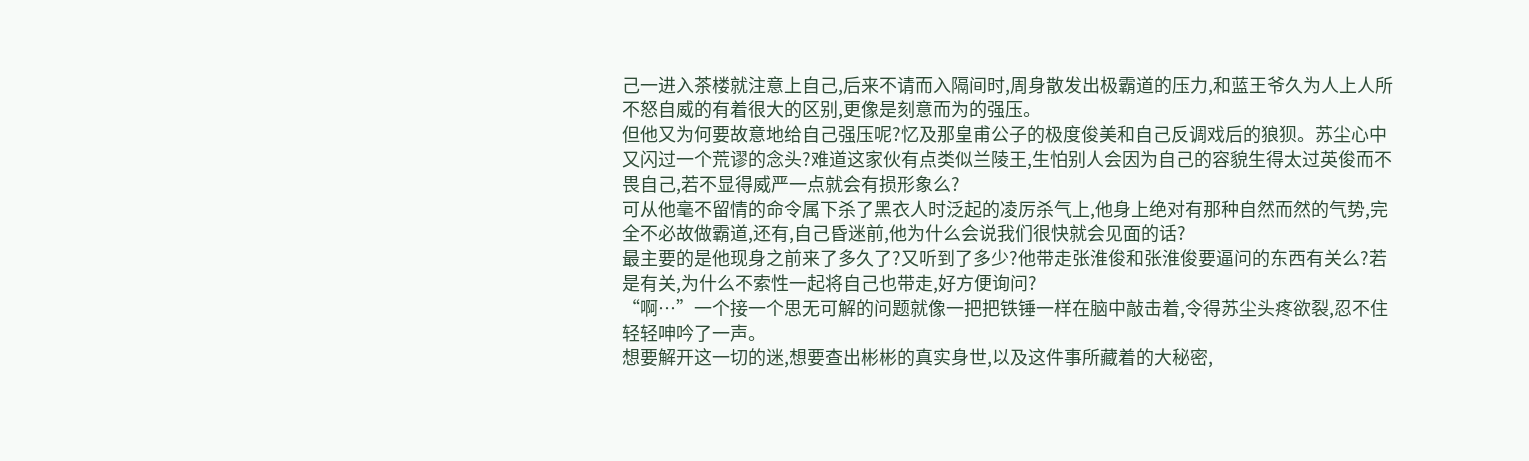己一进入茶楼就注意上自己,后来不请而入隔间时,周身散发出极霸道的压力,和蓝王爷久为人上人所不怒自威的有着很大的区别,更像是刻意而为的强压。
但他又为何要故意地给自己强压呢?忆及那皇甫公子的极度俊美和自己反调戏后的狼狈。苏尘心中又闪过一个荒谬的念头?难道这家伙有点类似兰陵王,生怕别人会因为自己的容貌生得太过英俊而不畏自己,若不显得威严一点就会有损形象么?
可从他毫不留情的命令属下杀了黑衣人时泛起的凌厉杀气上,他身上绝对有那种自然而然的气势,完全不必故做霸道,还有,自己昏迷前,他为什么会说我们很快就会见面的话?
最主要的是他现身之前来了多久了?又听到了多少?他带走张淮俊和张淮俊要逼问的东西有关么?若是有关,为什么不索性一起将自己也带走,好方便询问?
“啊…”一个接一个思无可解的问题就像一把把铁锤一样在脑中敲击着,令得苏尘头疼欲裂,忍不住轻轻呻吟了一声。
想要解开这一切的迷,想要查出彬彬的真实身世,以及这件事所藏着的大秘密,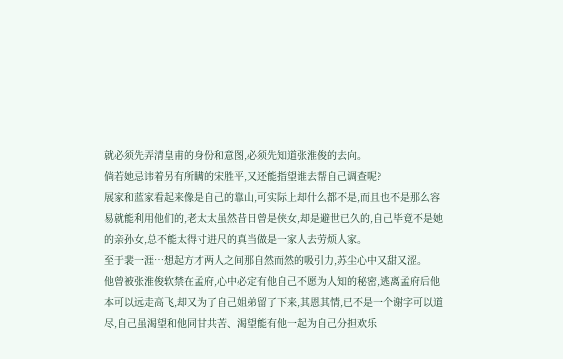就必须先弄清皇甫的身份和意图,必须先知道张淮俊的去向。
倘若她忌讳着另有所瞒的宋胜平,又还能指望谁去帮自己调查呢?
展家和蓝家看起来像是自己的靠山,可实际上却什么都不是,而且也不是那么容易就能利用他们的,老太太虽然昔日曾是侠女,却是避世已久的,自己毕竟不是她的亲孙女,总不能太得寸进尺的真当做是一家人去劳烦人家。
至于裴一涯…想起方才两人之间那自然而然的吸引力,苏尘心中又甜又涩。
他曾被张淮俊软禁在孟府,心中必定有他自己不愿为人知的秘密,逃离孟府后他本可以远走高飞,却又为了自己姐弟留了下来,其恩其情,已不是一个谢字可以道尽,自己虽渴望和他同甘共苦、渴望能有他一起为自己分担欢乐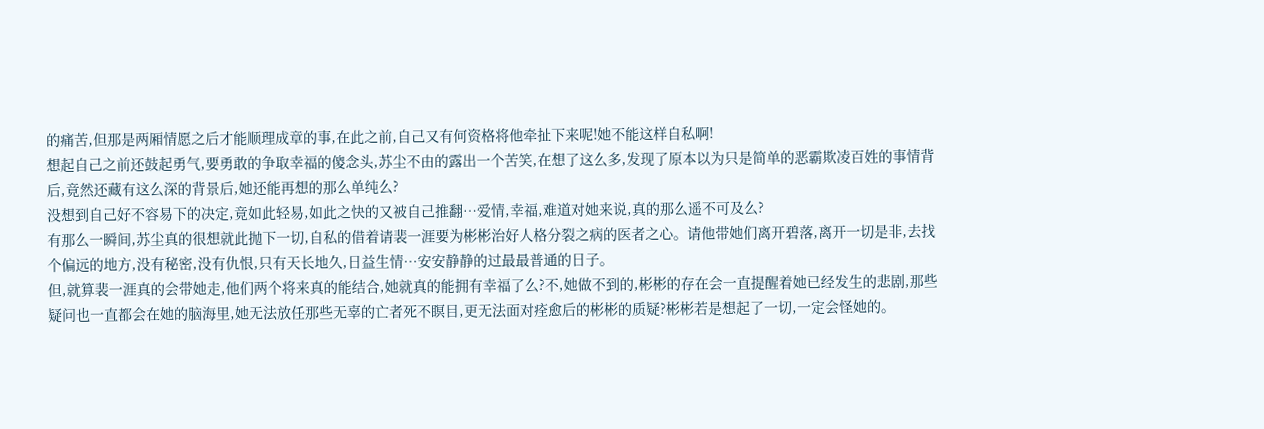的痛苦,但那是两厢情愿之后才能顺理成章的事,在此之前,自己又有何资格将他牵扯下来呢!她不能这样自私啊!
想起自己之前还鼓起勇气,要勇敢的争取幸福的傻念头,苏尘不由的露出一个苦笑,在想了这么多,发现了原本以为只是简单的恶霸欺凌百姓的事情背后,竟然还藏有这么深的背景后,她还能再想的那么单纯么?
没想到自己好不容易下的决定,竟如此轻易,如此之快的又被自己推翻…爱情,幸福,难道对她来说,真的那么遥不可及么?
有那么一瞬间,苏尘真的很想就此抛下一切,自私的借着请裴一涯要为彬彬治好人格分裂之病的医者之心。请他带她们离开碧落,离开一切是非,去找个偏远的地方,没有秘密,没有仇恨,只有天长地久,日益生情…安安静静的过最最普通的日子。
但,就算裴一涯真的会带她走,他们两个将来真的能结合,她就真的能拥有幸福了么?不,她做不到的,彬彬的存在会一直提醒着她已经发生的悲剧,那些疑问也一直都会在她的脑海里,她无法放任那些无辜的亡者死不瞑目,更无法面对痊愈后的彬彬的质疑?彬彬若是想起了一切,一定会怪她的。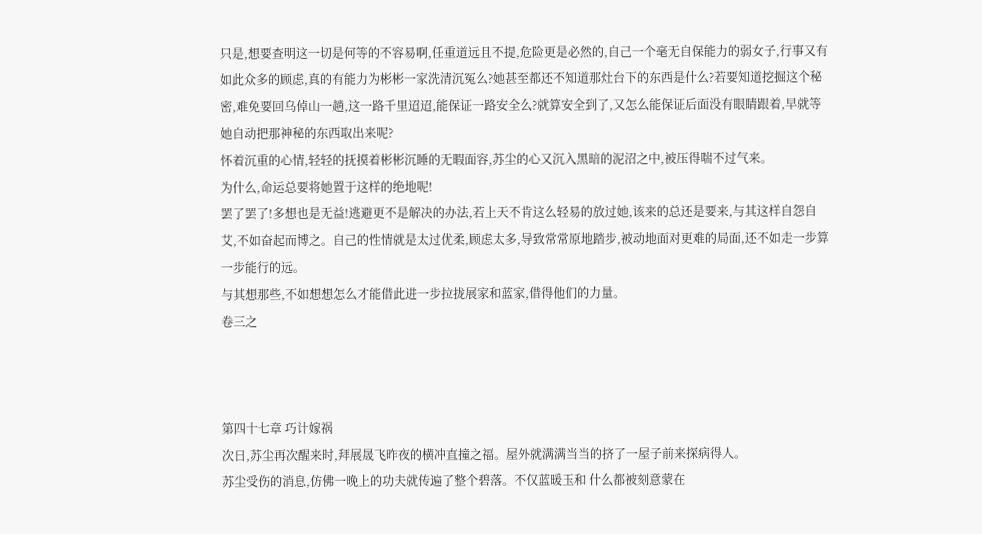只是,想要查明这一切是何等的不容易啊,任重道远且不提,危险更是必然的,自己一个毫无自保能力的弱女子,行事又有如此众多的顾虑,真的有能力为彬彬一家洗清沉冤么?她甚至都还不知道那灶台下的东西是什么?若要知道挖掘这个秘密,难免要回乌倬山一趟,这一路千里迢迢,能保证一路安全么?就算安全到了,又怎么能保证后面没有眼睛跟着,早就等她自动把那神秘的东西取出来呢?
怀着沉重的心情,轻轻的抚摸着彬彬沉睡的无暇面容,苏尘的心又沉入黑暗的泥沼之中,被压得喘不过气来。
为什么,命运总要将她置于这样的绝地呢!
罢了罢了!多想也是无益!逃避更不是解决的办法,若上天不肯这么轻易的放过她,该来的总还是要来,与其这样自怨自艾,不如奋起而博之。自己的性情就是太过优柔,顾虑太多,导致常常原地踏步,被动地面对更难的局面,还不如走一步算一步能行的远。
与其想那些,不如想想怎么才能借此进一步拉拢展家和蓝家,借得他们的力量。
卷三之



第四十七章 巧计嫁祸
次日,苏尘再次醒来时,拜展晟飞昨夜的横冲直撞之福。屋外就满满当当的挤了一屋子前来探病得人。
苏尘受伤的消息,仿佛一晚上的功夫就传遍了整个碧落。不仅蓝暖玉和 什么都被刻意蒙在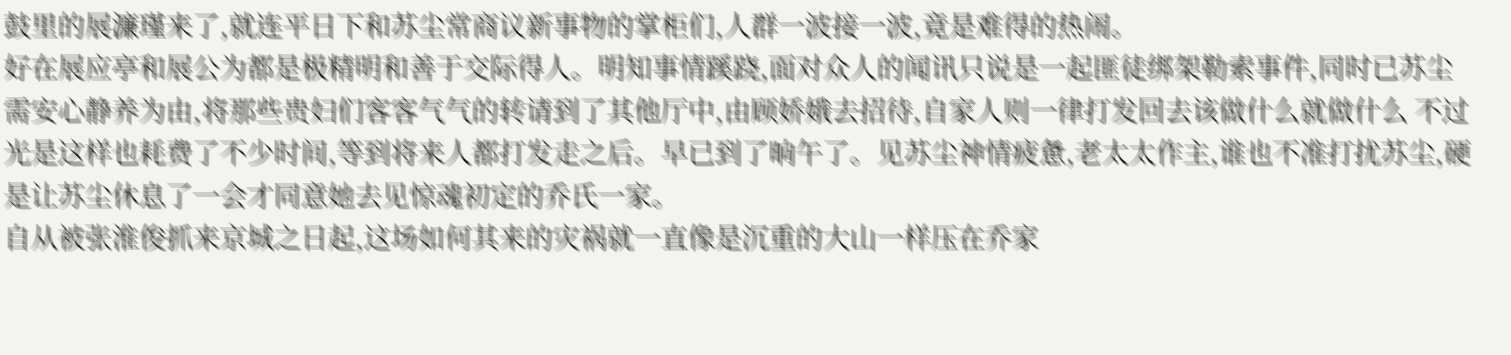鼓里的展濂瑾来了,就连平日下和苏尘常商议新事物的掌柜们,人群一波接一波,竟是难得的热闹。
好在展应亭和展公为都是极精明和善于交际得人。明知事情蹊跷,面对众人的闻讯只说是一起匪徒绑架勒索事件,同时已苏尘需安心静养为由,将那些贵妇们客客气气的转请到了其他厅中,由顾娇娥去招待,自家人则一律打发回去该做什么就做什么 不过光是这样也耗费了不少时间,等到将来人都打发走之后。早已到了晌午了。见苏尘神情疲惫,老太太作主,谁也不准打扰苏尘,硬是让苏尘休息了一会才同意她去见惊魂初定的乔氏一家。
自从被张淮俊抓来京城之日起,这场如何其来的灾祸就一直像是沉重的大山一样压在乔家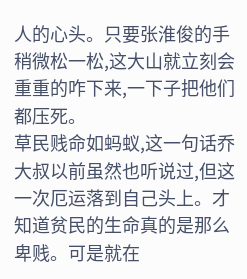人的心头。只要张淮俊的手稍微松一松,这大山就立刻会重重的咋下来,一下子把他们都压死。
草民贱命如蚂蚁,这一句话乔大叔以前虽然也听说过,但这一次厄运落到自己头上。才知道贫民的生命真的是那么卑贱。可是就在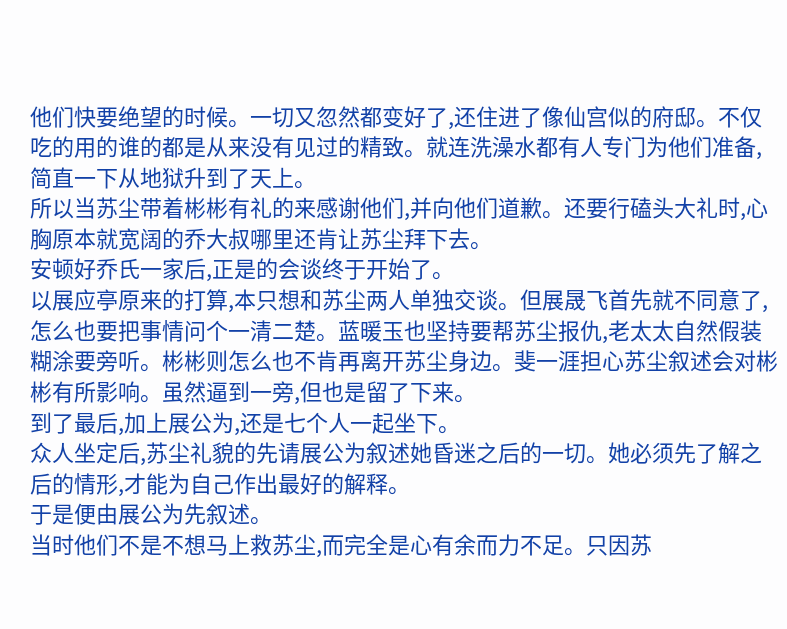他们快要绝望的时候。一切又忽然都变好了,还住进了像仙宫似的府邸。不仅吃的用的谁的都是从来没有见过的精致。就连洗澡水都有人专门为他们准备,简直一下从地狱升到了天上。
所以当苏尘带着彬彬有礼的来感谢他们,并向他们道歉。还要行磕头大礼时,心胸原本就宽阔的乔大叔哪里还肯让苏尘拜下去。
安顿好乔氏一家后,正是的会谈终于开始了。
以展应亭原来的打算,本只想和苏尘两人单独交谈。但展晟飞首先就不同意了,怎么也要把事情问个一清二楚。蓝暖玉也坚持要帮苏尘报仇,老太太自然假装糊涂要旁听。彬彬则怎么也不肯再离开苏尘身边。斐一涯担心苏尘叙述会对彬彬有所影响。虽然逼到一旁,但也是留了下来。
到了最后,加上展公为,还是七个人一起坐下。
众人坐定后,苏尘礼貌的先请展公为叙述她昏迷之后的一切。她必须先了解之后的情形,才能为自己作出最好的解释。
于是便由展公为先叙述。
当时他们不是不想马上救苏尘,而完全是心有余而力不足。只因苏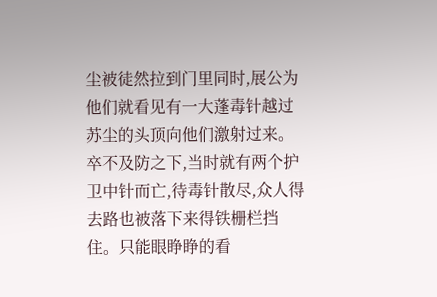尘被徒然拉到门里同时,展公为他们就看见有一大蓬毒针越过苏尘的头顶向他们激射过来。卒不及防之下,当时就有两个护卫中针而亡,待毒针散尽,众人得去路也被落下来得铁栅栏挡住。只能眼睁睁的看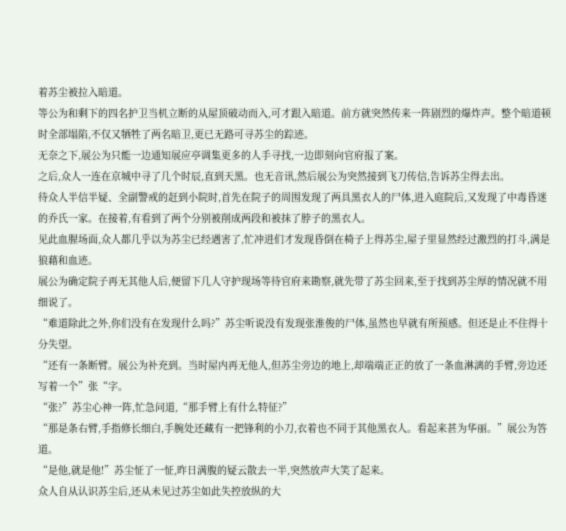着苏尘被拉入暗道。
等公为和剩下的四名护卫当机立断的从屋顶破动而入,可才跟入暗道。前方就突然传来一阵剧烈的爆炸声。整个暗道顿时全部塌陷,不仅又牺牲了两名暗卫,更已无路可寻苏尘的踪迹。
无奈之下,展公为只能一边通知展应亭调集更多的人手寻找,一边即刻向官府报了案。
之后,众人一连在京城中寻了几个时辰,直到天黑。也无音讯,然后展公为突然接到飞刀传信,告诉苏尘得去出。
待众人半信半疑、全副警戒的赶到小院时,首先在院子的周围发现了两具黑衣人的尸体,进入庭院后,又发现了中毒昏迷的乔氏一家。在接着,有看到了两个分别被削成两段和被抹了脖子的黑衣人。
见此血腥场面,众人都几乎以为苏尘已经遇害了,忙冲进们才发现昏倒在椅子上得苏尘,屋子里显然经过激烈的打斗,满是狼藉和血迹。
展公为确定院子再无其他人后,便留下几人守护现场等待官府来勘察,就先带了苏尘回来,至于找到苏尘厚的情况就不用细说了。
“难道除此之外,你们没有在发现什么吗?”苏尘听说没有发现张淮俊的尸体,虽然也早就有所预感。但还是止不住得十分失望。
“还有一条断臂。展公为补充到。当时屋内再无他人,但苏尘旁边的地上,却端端正正的放了一条血淋漓的手臂,旁边还写着一个”张“字。
“张?”苏尘心神一阵,忙急问道,“那手臂上有什么特征?”
“那是条右臂,手指修长细白,手腕处还藏有一把锋利的小刀,衣着也不同于其他黑衣人。看起来甚为华丽。”展公为答道。
“是他,就是他!”苏尘怔了一怔,昨日满腹的疑云散去一半,突然放声大笑了起来。
众人自从认识苏尘后,还从未见过苏尘如此失控放纵的大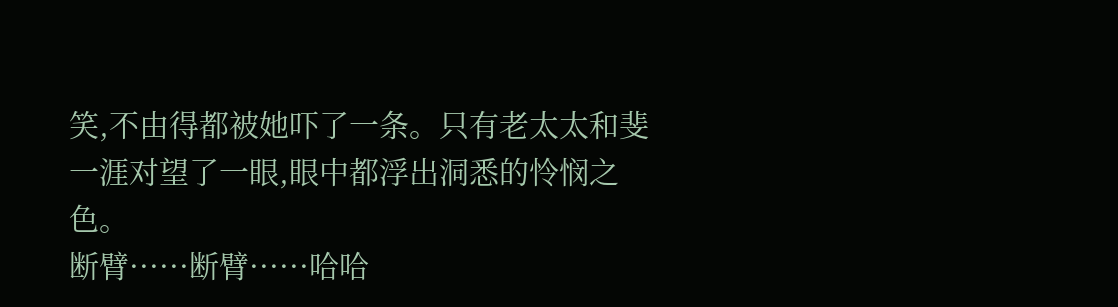笑,不由得都被她吓了一条。只有老太太和斐一涯对望了一眼,眼中都浮出洞悉的怜悯之色。
断臂······断臂······哈哈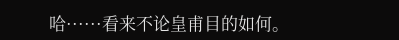哈······看来不论皇甫目的如何。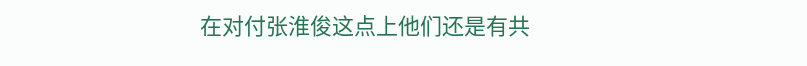在对付张淮俊这点上他们还是有共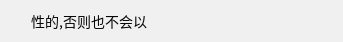性的,否则也不会以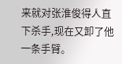来就对张淮俊得人直下杀手,现在又卸了他一条手臂。